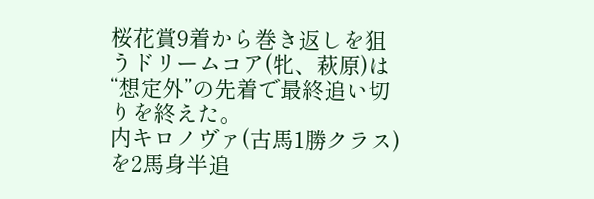桜花賞9着から巻き返しを狙うドリームコア(牝、萩原)は“想定外”の先着で最終追い切りを終えた。
内キロノヴァ(古馬1勝クラス)を2馬身半追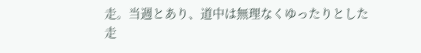走。当週とあり、道中は無理なくゆったりとした走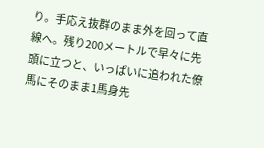り。手応え抜群のまま外を回って直線へ。残り200メートルで早々に先頭に立つと、いっぱいに追われた僚馬にそのまま1馬身先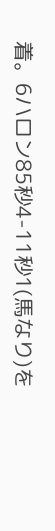着。6ハロン85秒4-11秒1(馬なり)を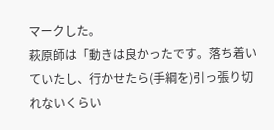マークした。
萩原師は「動きは良かったです。落ち着いていたし、行かせたら(手綱を)引っ張り切れないくらい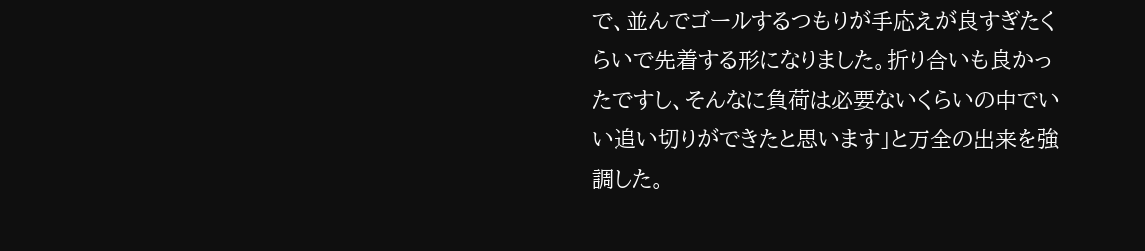で、並んでゴールするつもりが手応えが良すぎたくらいで先着する形になりました。折り合いも良かったですし、そんなに負荷は必要ないくらいの中でいい追い切りができたと思います」と万全の出来を強調した。